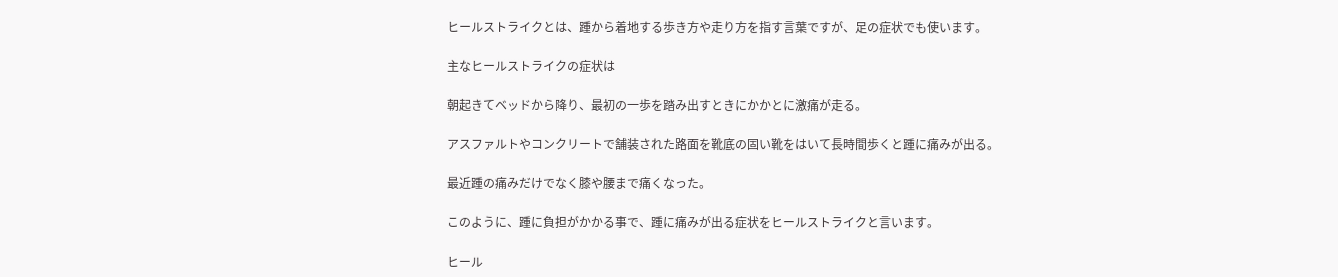ヒールストライクとは、踵から着地する歩き方や走り方を指す言葉ですが、足の症状でも使います。

主なヒールストライクの症状は

朝起きてベッドから降り、最初の一歩を踏み出すときにかかとに激痛が走る。

アスファルトやコンクリートで舗装された路面を靴底の固い靴をはいて長時間歩くと踵に痛みが出る。

最近踵の痛みだけでなく膝や腰まで痛くなった。

このように、踵に負担がかかる事で、踵に痛みが出る症状をヒールストライクと言います。

ヒール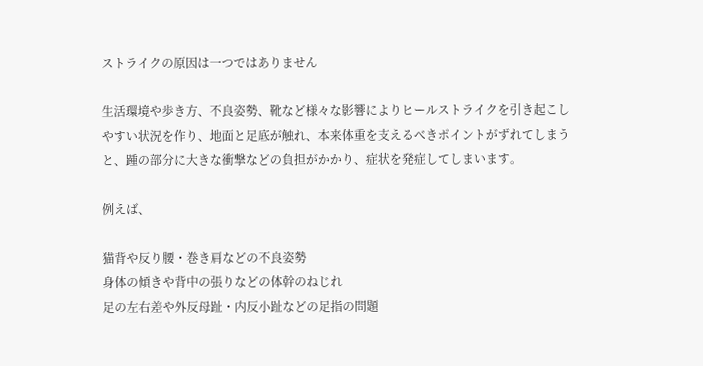ストライクの原因は一つではありません

生活環境や歩き方、不良姿勢、靴など様々な影響によりヒールストライクを引き起こしやすい状況を作り、地面と足底が触れ、本来体重を支えるべきポイントがずれてしまうと、踵の部分に大きな衝撃などの負担がかかり、症状を発症してしまいます。

例えば、

猫背や反り腰・巻き肩などの不良姿勢
身体の傾きや背中の張りなどの体幹のねじれ
足の左右差や外反母趾・内反小趾などの足指の問題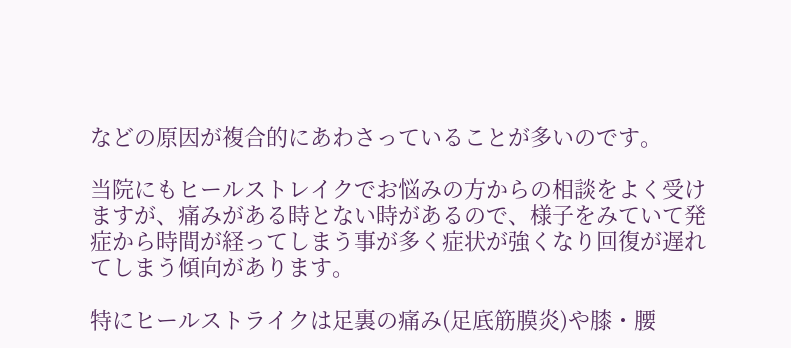などの原因が複合的にあわさっていることが多いのです。

当院にもヒールストレイクでお悩みの方からの相談をよく受けますが、痛みがある時とない時があるので、様子をみていて発症から時間が経ってしまう事が多く症状が強くなり回復が遅れてしまう傾向があります。

特にヒールストライクは足裏の痛み(足底筋膜炎)や膝・腰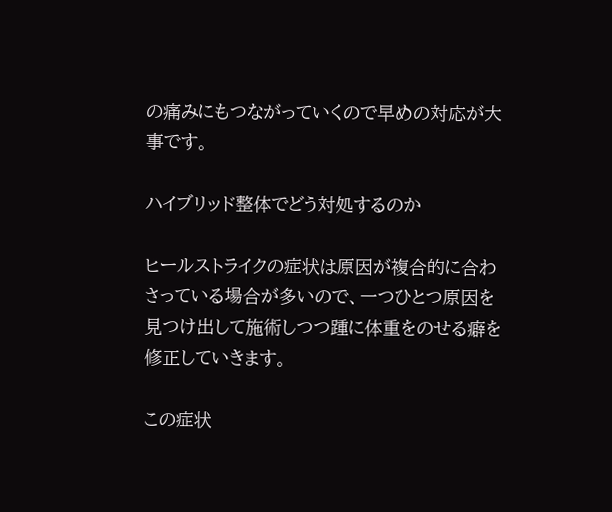の痛みにもつながっていくので早めの対応が大事です。

ハイブリッド整体でどう対処するのか

ヒールストライクの症状は原因が複合的に合わさっている場合が多いので、一つひとつ原因を見つけ出して施術しつつ踵に体重をのせる癖を修正していきます。

この症状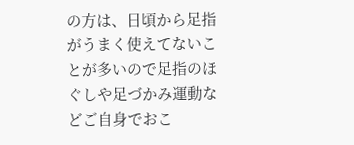の方は、日頃から足指がうまく使えてないことが多いので足指のほぐしや足づかみ運動などご自身でおこ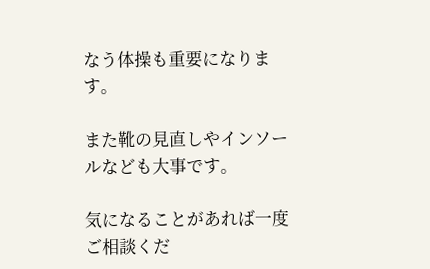なう体操も重要になります。

また靴の見直しやインソールなども大事です。

気になることがあれば一度ご相談くだ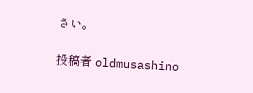さい。

投稿者 oldmusashino